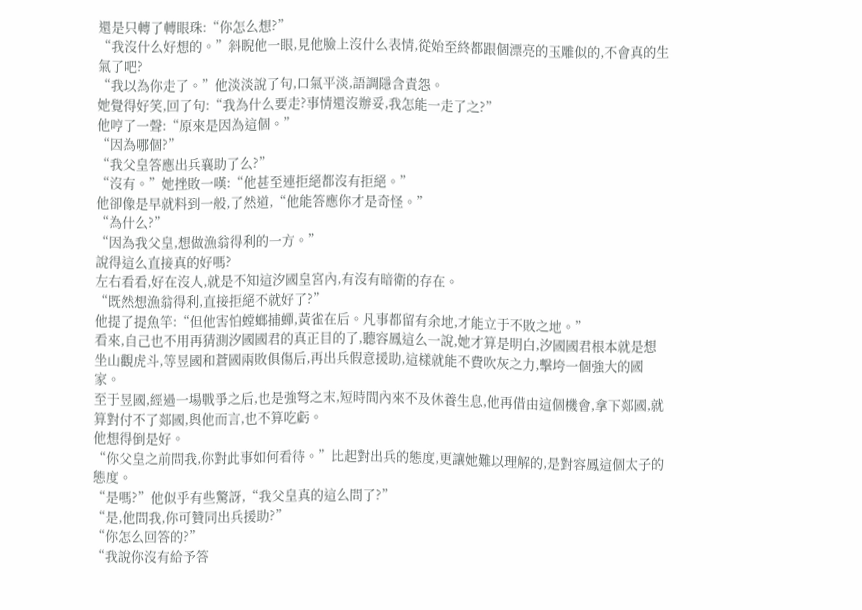還是只轉了轉眼珠:“你怎么想?”
“我沒什么好想的。”斜睨他一眼,見他臉上沒什么表情,從始至終都跟個漂亮的玉雕似的,不會真的生氣了吧?
“我以為你走了。”他淡淡說了句,口氣平淡,語調隱含責怨。
她覺得好笑,回了句:“我為什么要走?事情還沒辦妥,我怎能一走了之?”
他哼了一聲:“原來是因為這個。”
“因為哪個?”
“我父皇答應出兵襄助了么?”
“沒有。”她挫敗一嘆:“他甚至連拒絕都沒有拒絕。”
他卻像是早就料到一般,了然道,“他能答應你才是奇怪。”
“為什么?”
“因為我父皇,想做漁翁得利的一方。”
說得這么直接真的好嗎?
左右看看,好在沒人,就是不知這汐國皇宮內,有沒有暗衛的存在。
“既然想漁翁得利,直接拒絕不就好了?”
他提了提魚竿:“但他害怕螳螂捕蟬,黃雀在后。凡事都留有余地,才能立于不敗之地。”
看來,自己也不用再猜測汐國國君的真正目的了,聽容鳳這么一說,她才算是明白,汐國國君根本就是想坐山觀虎斗,等昱國和蒼國兩敗俱傷后,再出兵假意援助,這樣就能不費吹灰之力,擊垮一個強大的國家。
至于昱國,經過一場戰爭之后,也是強弩之末,短時間內來不及休養生息,他再借由這個機會,拿下郯國,就算對付不了郯國,與他而言,也不算吃虧。
他想得倒是好。
“你父皇之前問我,你對此事如何看待。”比起對出兵的態度,更讓她難以理解的,是對容鳳這個太子的態度。
“是嗎?”他似乎有些驚訝,“我父皇真的這么問了?”
“是,他問我,你可贊同出兵援助?”
“你怎么回答的?”
“我說你沒有給予答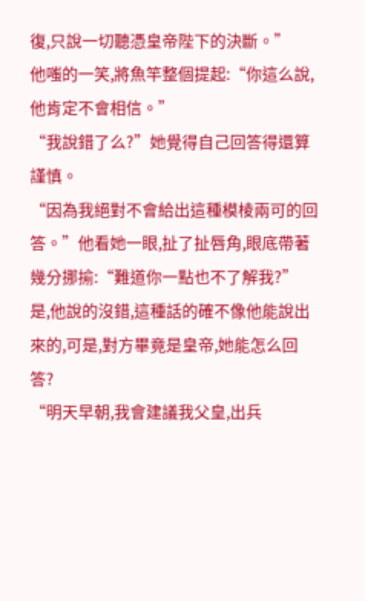復,只說一切聽憑皇帝陛下的決斷。”
他嗤的一笑,將魚竿整個提起:“你這么說,他肯定不會相信。”
“我說錯了么?”她覺得自己回答得還算謹慎。
“因為我絕對不會給出這種模棱兩可的回答。”他看她一眼,扯了扯唇角,眼底帶著幾分挪揄:“難道你一點也不了解我?”
是,他說的沒錯,這種話的確不像他能說出來的,可是,對方畢竟是皇帝,她能怎么回答?
“明天早朝,我會建議我父皇,出兵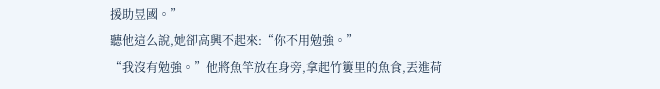援助昱國。”
聽他這么說,她卻高興不起來:“你不用勉強。”
“我沒有勉強。”他將魚竿放在身旁,拿起竹簍里的魚食,丟進荷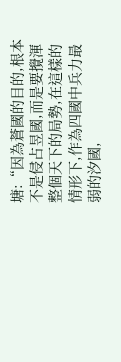塘:“因為蒼國的目的,根本不是侵占昱國,而是要攪渾整個天下的局勢,在這樣的情形下,作為四國中兵力最弱的汐國,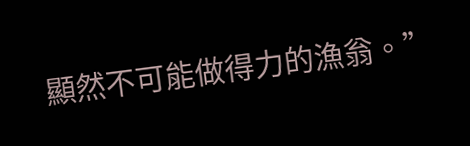顯然不可能做得力的漁翁。”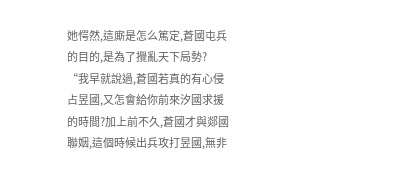她愕然,這廝是怎么篤定,蒼國屯兵的目的,是為了攪亂天下局勢?
“我早就說過,蒼國若真的有心侵占昱國,又怎會給你前來汐國求援的時間?加上前不久,蒼國才與郯國聯姻,這個時候出兵攻打昱國,無非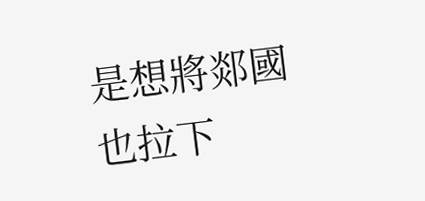是想將郯國也拉下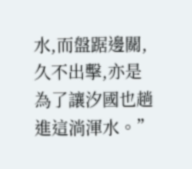水,而盤踞邊關,久不出擊,亦是為了讓汐國也趟進這淌渾水。”